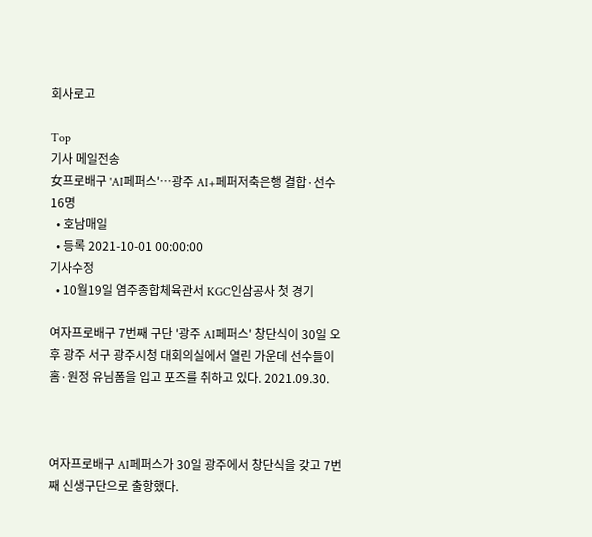회사로고

Top
기사 메일전송
女프로배구 'AI페퍼스'…광주 AI+페퍼저축은행 결합·선수 16명
  • 호남매일
  • 등록 2021-10-01 00:00:00
기사수정
  • 10월19일 염주종합체육관서 KGC인삼공사 첫 경기

여자프로배구 7번째 구단 '광주 AI페퍼스' 창단식이 30일 오후 광주 서구 광주시청 대회의실에서 열린 가운데 선수들이 홈·원정 유님폼을 입고 포즈를 취하고 있다. 2021.09.30.



여자프로배구 AI페퍼스가 30일 광주에서 창단식을 갖고 7번째 신생구단으로 출항했다.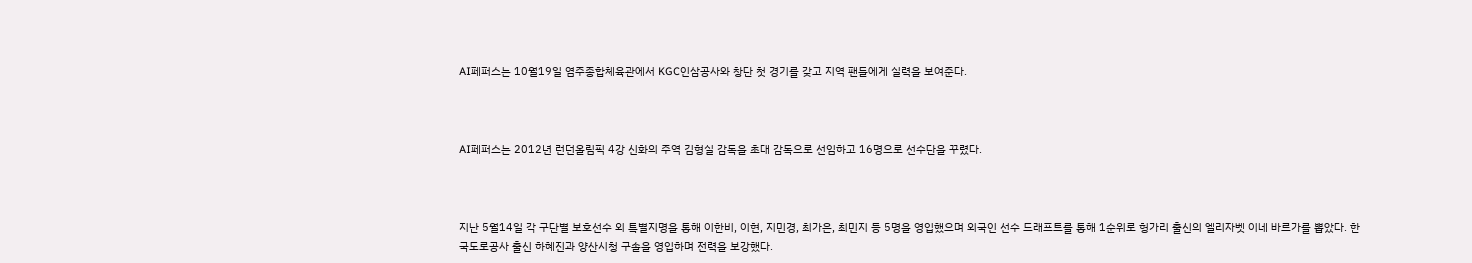AI페퍼스는 10월19일 염주종합체육관에서 KGC인삼공사와 창단 첫 경기를 갖고 지역 팬들에게 실력을 보여준다.



AI페퍼스는 2012년 런던올림픽 4강 신화의 주역 김형실 감독을 초대 감독으로 선임하고 16명으로 선수단을 꾸렸다.



지난 5월14일 각 구단별 보호선수 외 특별지명을 통해 이한비, 이현, 지민경, 최가은, 최민지 등 5명을 영입했으며 외국인 선수 드래프트를 통해 1순위로 헝가리 출신의 엘리자벳 이네 바르가를 뽑았다. 한국도로공사 출신 하혜진과 양산시청 구솔을 영입하며 전력을 보강했다.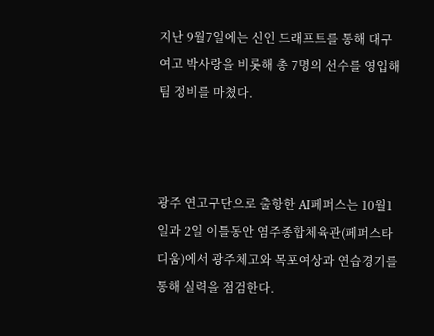지난 9월7일에는 신인 드래프트를 통해 대구여고 박사랑을 비롯해 총 7명의 선수를 영입해 팀 정비를 마쳤다.



광주 연고구단으로 출항한 AI페퍼스는 10월1일과 2일 이틀동안 염주종합체육관(페퍼스타디움)에서 광주체고와 목포여상과 연습경기를 통해 실력을 점검한다.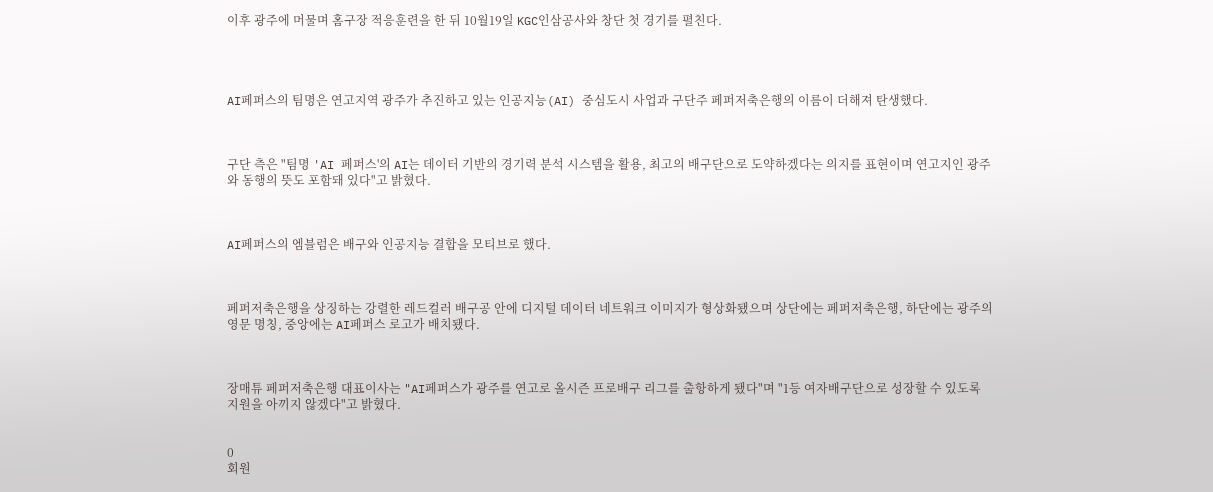이후 광주에 머물며 홈구장 적응훈련을 한 뒤 10월19일 KGC인삼공사와 창단 첫 경기를 펼친다.




AI페퍼스의 팀명은 연고지역 광주가 추진하고 있는 인공지능(AI) 중심도시 사업과 구단주 페퍼저축은행의 이름이 더해져 탄생했다.



구단 측은 "팀명 'AI 페퍼스'의 AI는 데이터 기반의 경기력 분석 시스템을 활용, 최고의 배구단으로 도약하겠다는 의지를 표현이며 연고지인 광주와 동행의 뜻도 포함돼 있다"고 밝혔다.



AI페퍼스의 엠블럼은 배구와 인공지능 결합을 모티브로 했다.



페퍼저축은행을 상징하는 강렬한 레드컬러 배구공 안에 디지털 데이터 네트워크 이미지가 형상화됐으며 상단에는 페퍼저축은행, 하단에는 광주의 영문 명칭, 중앙에는 AI페퍼스 로고가 배치됐다.



장매튜 페퍼저축은행 대표이사는 "AI페퍼스가 광주를 연고로 올시즌 프로배구 리그를 출항하게 됐다"며 "1등 여자배구단으로 성장할 수 있도록 지원을 아끼지 않겠다"고 밝혔다.


0
회원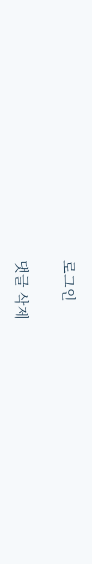로그인

댓글 삭제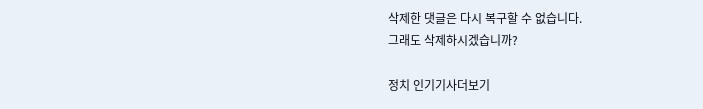삭제한 댓글은 다시 복구할 수 없습니다.
그래도 삭제하시겠습니까?

정치 인기기사더보기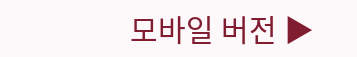모바일 버전 ▶